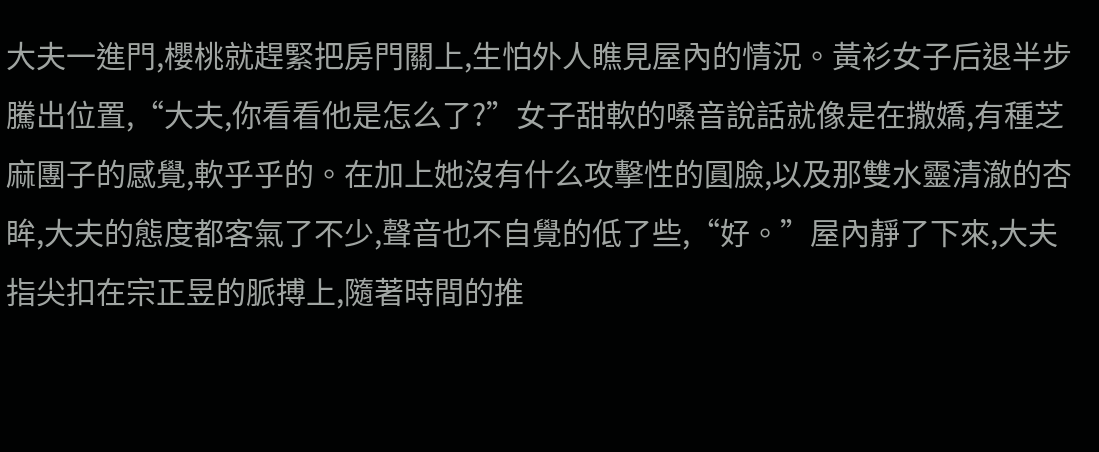大夫一進門,櫻桃就趕緊把房門關上,生怕外人瞧見屋內的情況。黃衫女子后退半步騰出位置,“大夫,你看看他是怎么了?”女子甜軟的嗓音說話就像是在撒嬌,有種芝麻團子的感覺,軟乎乎的。在加上她沒有什么攻擊性的圓臉,以及那雙水靈清澈的杏眸,大夫的態度都客氣了不少,聲音也不自覺的低了些,“好。”屋內靜了下來,大夫指尖扣在宗正昱的脈搏上,隨著時間的推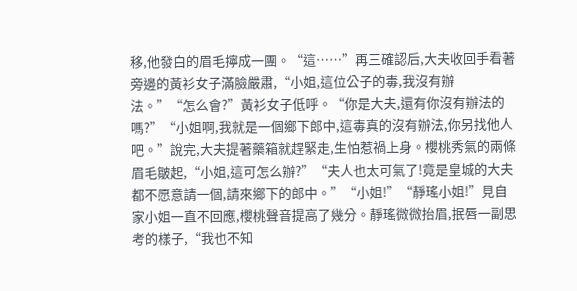移,他發白的眉毛擰成一團。“這……”再三確認后,大夫收回手看著旁邊的黃衫女子滿臉嚴肅,“小姐,這位公子的毒,我沒有辦法。”“怎么會?”黃衫女子低呼。“你是大夫,還有你沒有辦法的嗎?”“小姐啊,我就是一個鄉下郎中,這毒真的沒有辦法,你另找他人吧。”說完,大夫提著藥箱就趕緊走,生怕惹禍上身。櫻桃秀氣的兩條眉毛皺起,“小姐,這可怎么辦?”“夫人也太可氣了!竟是皇城的大夫都不愿意請一個,請來鄉下的郎中。”“小姐!”“靜瑤小姐!”見自家小姐一直不回應,櫻桃聲音提高了幾分。靜瑤微微抬眉,抿唇一副思考的樣子,“我也不知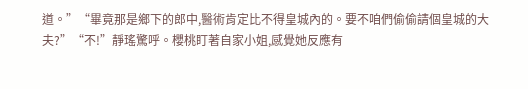道。”“畢竟那是鄉下的郎中,醫術肯定比不得皇城內的。要不咱們偷偷請個皇城的大夫?”“不!”靜瑤驚呼。櫻桃盯著自家小姐,感覺她反應有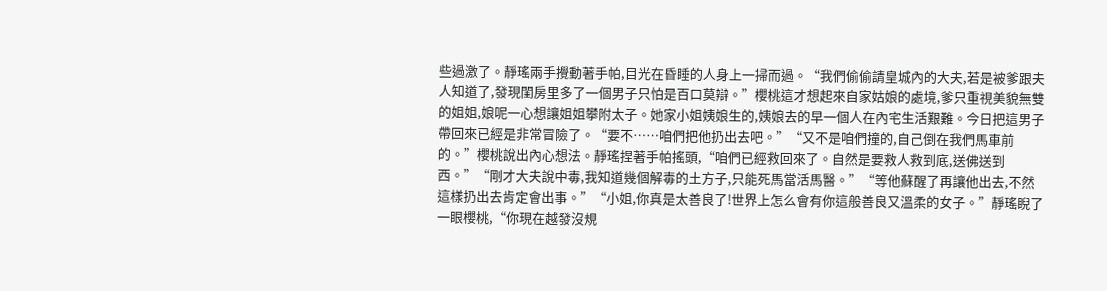些過激了。靜瑤兩手攪動著手帕,目光在昏睡的人身上一掃而過。“我們偷偷請皇城內的大夫,若是被爹跟夫人知道了,發現閨房里多了一個男子只怕是百口莫辯。”櫻桃這才想起來自家姑娘的處境,爹只重視美貌無雙的姐姐,娘呢一心想讓姐姐攀附太子。她家小姐姨娘生的,姨娘去的早一個人在內宅生活艱難。今日把這男子帶回來已經是非常冒險了。“要不……咱們把他扔出去吧。”“又不是咱們撞的,自己倒在我們馬車前的。”櫻桃說出內心想法。靜瑤捏著手帕搖頭,“咱們已經救回來了。自然是要救人救到底,送佛送到西。”“剛才大夫說中毒,我知道幾個解毒的土方子,只能死馬當活馬醫。”“等他蘇醒了再讓他出去,不然這樣扔出去肯定會出事。”“小姐,你真是太善良了!世界上怎么會有你這般善良又溫柔的女子。”靜瑤睨了一眼櫻桃,“你現在越發沒規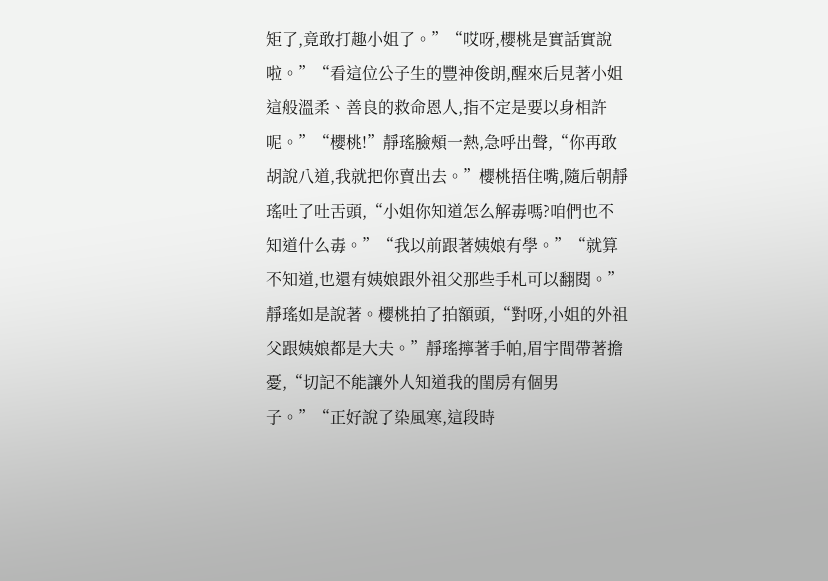矩了,竟敢打趣小姐了。”“哎呀,櫻桃是實話實說啦。”“看這位公子生的豐神俊朗,醒來后見著小姐這般溫柔、善良的救命恩人,指不定是要以身相許呢。”“櫻桃!”靜瑤臉頰一熱,急呼出聲,“你再敢胡說八道,我就把你賣出去。”櫻桃捂住嘴,隨后朝靜瑤吐了吐舌頭,“小姐你知道怎么解毒嗎?咱們也不知道什么毒。”“我以前跟著姨娘有學。”“就算不知道,也還有姨娘跟外祖父那些手札可以翻閱。”靜瑤如是說著。櫻桃拍了拍額頭,“對呀,小姐的外祖父跟姨娘都是大夫。”靜瑤擰著手帕,眉宇間帶著擔憂,“切記不能讓外人知道我的閨房有個男子。”“正好說了染風寒,這段時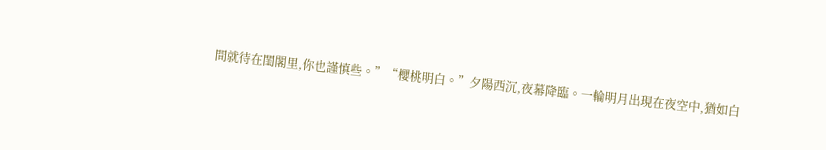間就待在閨閣里,你也謹慎些。”“櫻桃明白。”夕陽西沉,夜幕降臨。一輪明月出現在夜空中,猶如白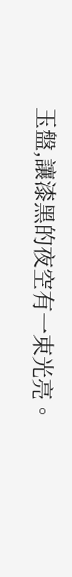玉盤,讓漆黑的夜空有一束光亮。